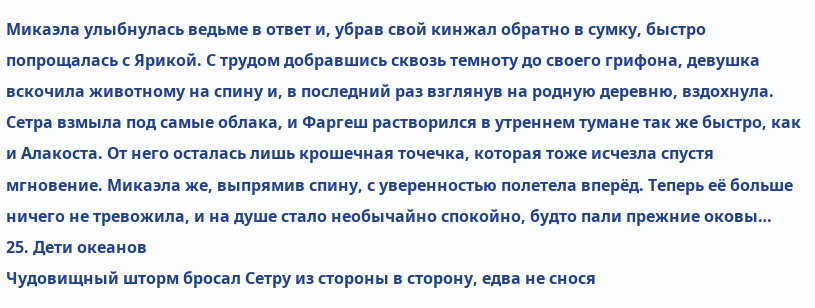Микаэла улыбнулась ведьме в ответ и, убрав свой кинжал обратно в сумку, быстро попрощалась с Ярикой. С трудом добравшись сквозь темноту до своего грифона, девушка вскочила животному на спину и, в последний раз взглянув на родную деревню, вздохнула. Сетра взмыла под самые облака, и Фаргеш растворился в утреннем тумане так же быстро, как и Алакоста. От него осталась лишь крошечная точечка, которая тоже исчезла спустя мгновение. Микаэла же, выпрямив спину, с уверенностью полетела вперёд. Теперь её больше ничего не тревожила, и на душе стало необычайно спокойно, будто пали прежние оковы…
25. Дети океанов
Чудовищный шторм бросал Сетру из стороны в сторону, едва не снося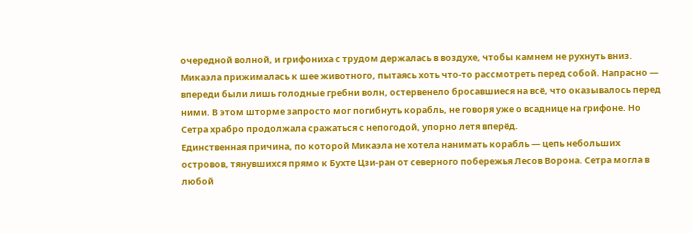очередной волной, и грифониха с трудом держалась в воздухе, чтобы камнем не рухнуть вниз. Микаэла прижималась к шее животного, пытаясь хоть что-то рассмотреть перед собой. Напрасно — впереди были лишь голодные гребни волн, остервенело бросавшиеся на всё, что оказывалось перед ними. В этом шторме запросто мог погибнуть корабль, не говоря уже о всаднице на грифоне. Но Сетра храбро продолжала сражаться с непогодой, упорно летя вперёд.
Единственная причина, по которой Микаэла не хотела нанимать корабль — цепь небольших островов, тянувшихся прямо к Бухте Цзи-ран от северного побережья Лесов Ворона. Сетра могла в любой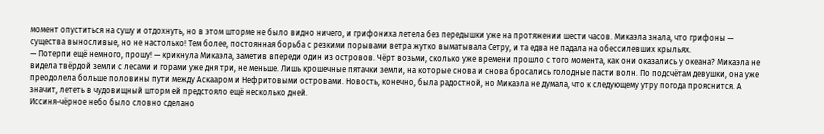момент опуститься на сушу и отдохнуть, но в этом шторме не было видно ничего, и грифониха летела без передышки уже на протяжении шести часов. Микаэла знала, что грифоны — существа выносливые, но не настолько! Тем более, постоянная борьба с резкими порывами ветра жутко выматывала Сетру, и та едва не падала на обессилевших крыльях.
— Потерпи ещё немного, прошу! — крикнула Микаэла, заметив впереди один из островов. Чёрт возьми, сколько уже времени прошло с того момента, как они оказались у океана? Микаэла не видела твёрдой земли с лесами и горами уже дня три, не меньше. Лишь крошечные пятачки земли, на которые снова и снова бросались голодные пасти волн. По подсчётам девушки, она уже преодолела больше половины пути между Аскааром и Нефритовыми островами. Новость, конечно, была радостной, но Микаэла не думала, что к следующему утру погода прояснится. А значит, лететь в чудовищный шторм ей предстояло ещё несколько дней.
Иссиня-чёрное небо было словно сделано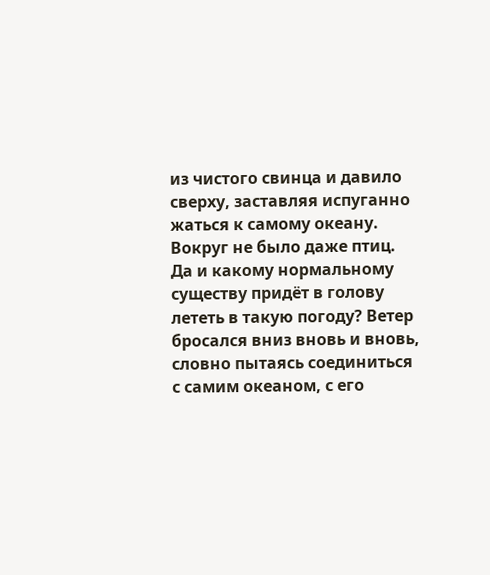из чистого свинца и давило сверху, заставляя испуганно жаться к самому океану. Вокруг не было даже птиц. Да и какому нормальному существу придёт в голову лететь в такую погоду? Ветер бросался вниз вновь и вновь, словно пытаясь соединиться с самим океаном, с его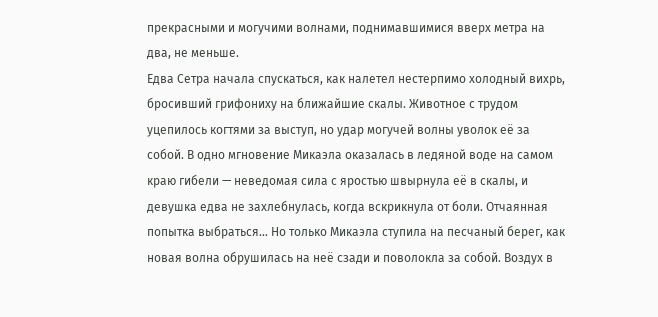прекрасными и могучими волнами, поднимавшимися вверх метра на два, не меньше.
Едва Сетра начала спускаться, как налетел нестерпимо холодный вихрь, бросивший грифониху на ближайшие скалы. Животное с трудом уцепилось когтями за выступ, но удар могучей волны уволок её за собой. В одно мгновение Микаэла оказалась в ледяной воде на самом краю гибели — неведомая сила с яростью швырнула её в скалы, и девушка едва не захлебнулась, когда вскрикнула от боли. Отчаянная попытка выбраться… Но только Микаэла ступила на песчаный берег, как новая волна обрушилась на неё сзади и поволокла за собой. Воздух в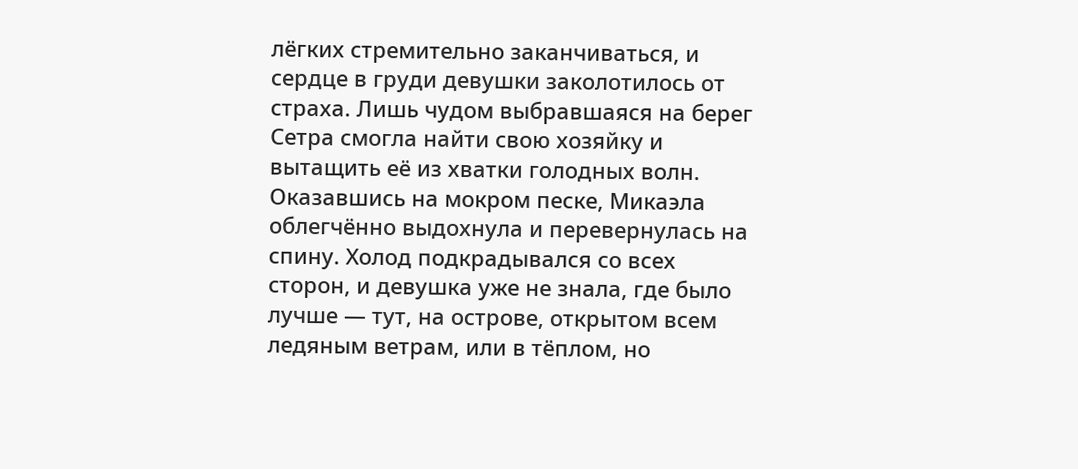лёгких стремительно заканчиваться, и сердце в груди девушки заколотилось от страха. Лишь чудом выбравшаяся на берег Сетра смогла найти свою хозяйку и вытащить её из хватки голодных волн.
Оказавшись на мокром песке, Микаэла облегчённо выдохнула и перевернулась на спину. Холод подкрадывался со всех сторон, и девушка уже не знала, где было лучше — тут, на острове, открытом всем ледяным ветрам, или в тёплом, но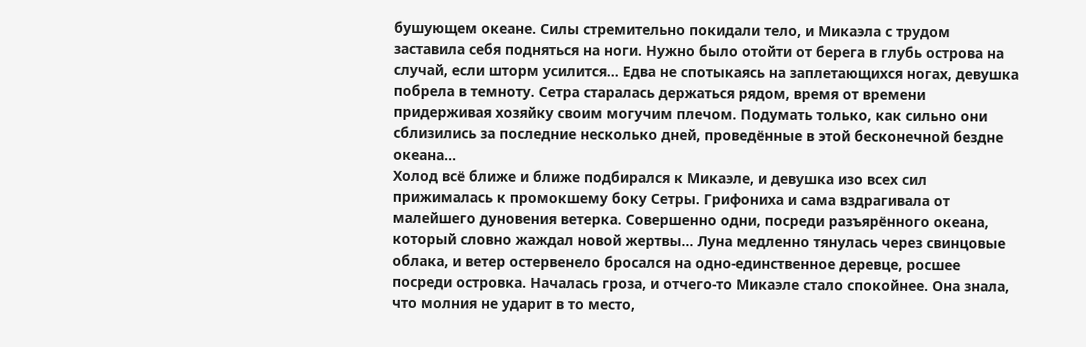бушующем океане. Силы стремительно покидали тело, и Микаэла с трудом заставила себя подняться на ноги. Нужно было отойти от берега в глубь острова на случай, если шторм усилится… Едва не спотыкаясь на заплетающихся ногах, девушка побрела в темноту. Сетра старалась держаться рядом, время от времени придерживая хозяйку своим могучим плечом. Подумать только, как сильно они сблизились за последние несколько дней, проведённые в этой бесконечной бездне океана…
Холод всё ближе и ближе подбирался к Микаэле, и девушка изо всех сил прижималась к промокшему боку Сетры. Грифониха и сама вздрагивала от малейшего дуновения ветерка. Совершенно одни, посреди разъярённого океана, который словно жаждал новой жертвы… Луна медленно тянулась через свинцовые облака, и ветер остервенело бросался на одно-единственное деревце, росшее посреди островка. Началась гроза, и отчего-то Микаэле стало спокойнее. Она знала, что молния не ударит в то место,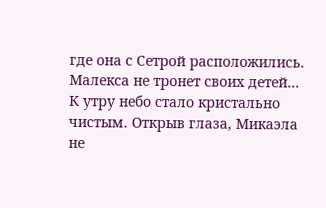где она с Сетрой расположились. Малекса не тронет своих детей…
К утру небо стало кристально чистым. Открыв глаза, Микаэла не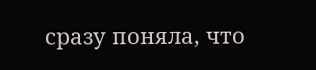сразу поняла, что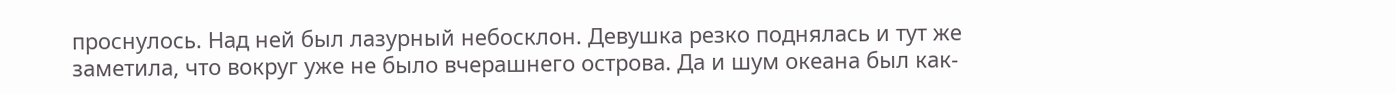проснулось. Над ней был лазурный небосклон. Девушка резко поднялась и тут же заметила, что вокруг уже не было вчерашнего острова. Да и шум океана был как-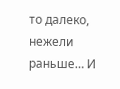то далеко, нежели раньше… И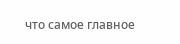что самое главное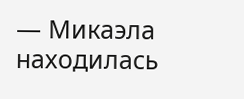— Микаэла находилась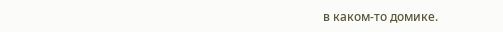в каком-то домике.